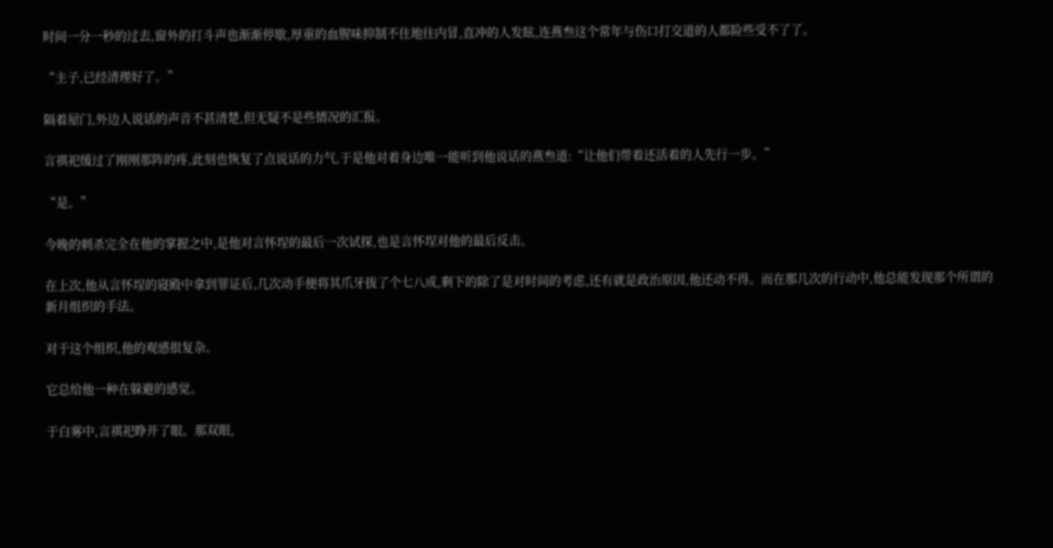时间一分一秒的过去,窗外的打斗声也渐渐停歇,厚重的血腥味抑制不住地往内冒,直冲的人发眩,连燕叁这个常年与伤口打交道的人都险些受不了了。

“主子,已经清理好了。”

隔着屋门,外边人说话的声音不甚清楚,但无疑不是些情况的汇报。

言祺祀缓过了刚刚那阵的疼,此刻也恢复了点说话的力气,于是他对着身边唯一能听到他说话的燕叁道:“让他们带着还活着的人先行一步。”

“是。”

今晚的刺杀完全在他的掌握之中,是他对言怀埕的最后一次试探,也是言怀埕对他的最后反击。

在上次,他从言怀埕的寝殿中拿到罪证后,几次动手便将其爪牙拔了个七八成,剩下的除了是对时间的考虑,还有就是政治原因,他还动不得。而在那几次的行动中,他总能发现那个所谓的新月组织的手法。

对于这个组织,他的观感很复杂。

它总给他一种在躲避的感觉。

于白雾中,言祺祀睁开了眼。那双眼,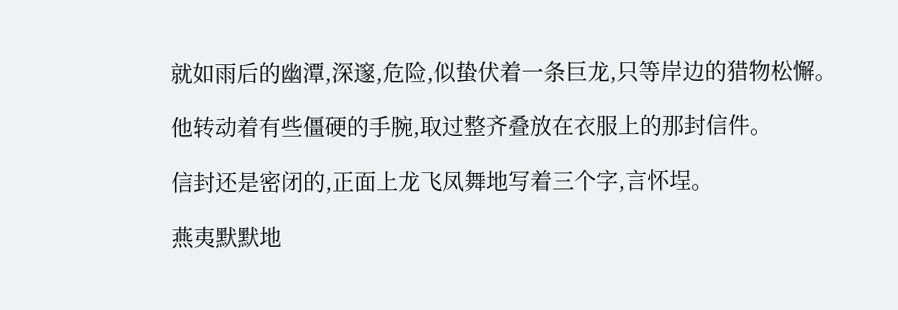就如雨后的幽潭,深邃,危险,似蛰伏着一条巨龙,只等岸边的猎物松懈。

他转动着有些僵硬的手腕,取过整齐叠放在衣服上的那封信件。

信封还是密闭的,正面上龙飞凤舞地写着三个字,言怀埕。

燕夷默默地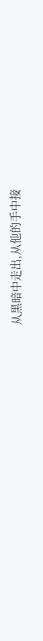从黑暗中走出,从他的手中接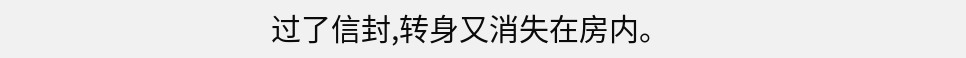过了信封,转身又消失在房内。